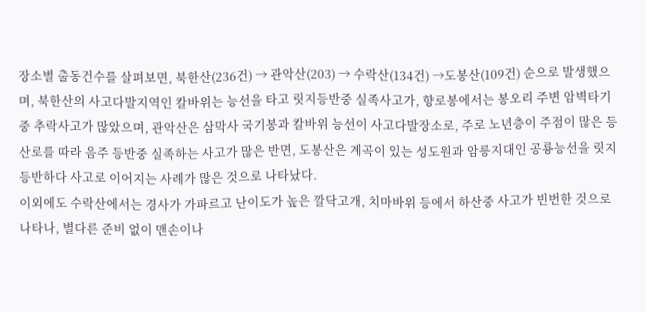장소별 출동건수를 살펴보면, 북한산(236건) → 관악산(203) → 수락산(134건) →도봉산(109건) 순으로 발생했으며, 북한산의 사고다발지역인 칼바위는 능선을 타고 릿지등반중 실족사고가, 향로봉에서는 봉오리 주변 암벽타기중 추락사고가 많았으며, 관악산은 삼막사 국기봉과 칼바위 능선이 사고다발장소로, 주로 노년층이 주점이 많은 등산로를 따라 음주 등반중 실족하는 사고가 많은 반면, 도봉산은 계곡이 있는 성도원과 암릉지대인 공룡능선을 릿지 등반하다 사고로 이어지는 사례가 많은 것으로 나타났다.
이외에도 수락산에서는 경사가 가파르고 난이도가 높은 깔닥고개, 치마바위 등에서 하산중 사고가 빈번한 것으로 나타나, 별다른 준비 없이 맨손이나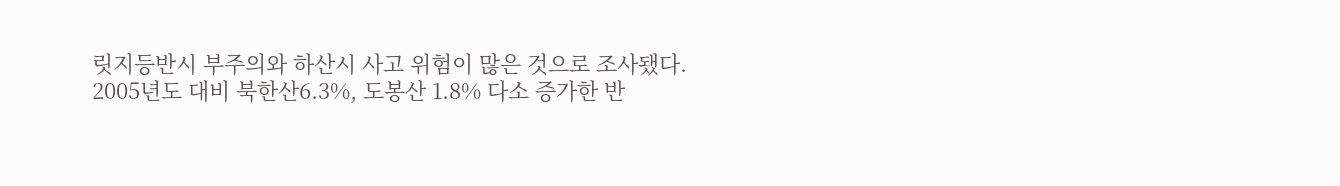릿지등반시 부주의와 하산시 사고 위험이 많은 것으로 조사됐다.
2005년도 대비 북한산6.3%, 도봉산 1.8% 다소 증가한 반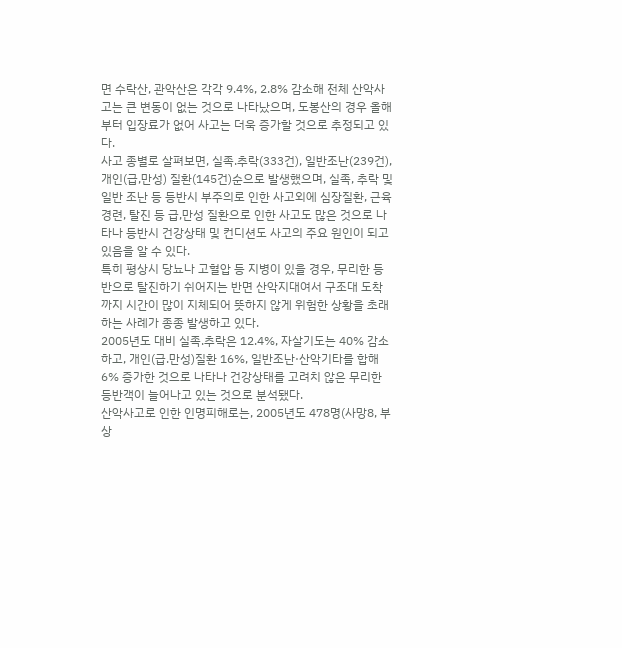면 수락산, 관악산은 각각 9.4%, 2.8% 감소해 전체 산악사고는 큰 변동이 없는 것으로 나타났으며, 도봉산의 경우 올해부터 입장료가 없어 사고는 더욱 증가할 것으로 추정되고 있다.
사고 종별로 살펴보면, 실족.추락(333건), 일반조난(239건), 개인(급,만성) 질환(145건)순으로 발생했으며, 실족, 추락 및 일반 조난 등 등반시 부주의로 인한 사고외에 심장질환, 근육경련, 탈진 등 급,만성 질환으로 인한 사고도 많은 것으로 나타나 등반시 건강상태 및 컨디션도 사고의 주요 원인이 되고 있음을 알 수 있다.
특히 평상시 당뇨나 고혈압 등 지병이 있을 경우, 무리한 등반으로 탈진하기 쉬어지는 반면 산악지대여서 구조대 도착까지 시간이 많이 지체되어 뜻하지 않게 위험한 상황을 초래하는 사례가 종종 발생하고 있다.
2005년도 대비 실족.추락은 12.4%, 자살기도는 40% 감소하고, 개인(급.만성)질환 16%, 일반조난·산악기타를 합해 6% 증가한 것으로 나타나 건강상태를 고려치 않은 무리한 등반객이 늘어나고 있는 것으로 분석됐다.
산악사고로 인한 인명피해로는, 2005년도 478명(사망8, 부상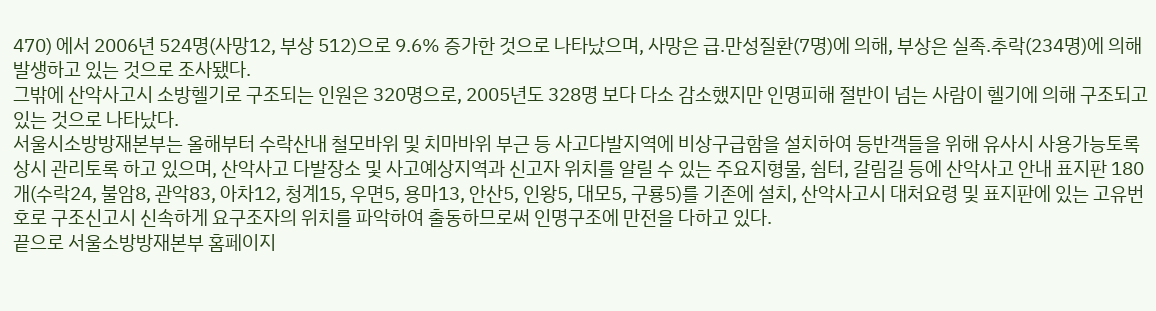470) 에서 2006년 524명(사망12, 부상 512)으로 9.6% 증가한 것으로 나타났으며, 사망은 급.만성질환(7명)에 의해, 부상은 실족.추락(234명)에 의해 발생하고 있는 것으로 조사됐다.
그밖에 산악사고시 소방헬기로 구조되는 인원은 320명으로, 2005년도 328명 보다 다소 감소했지만 인명피해 절반이 넘는 사람이 헬기에 의해 구조되고 있는 것으로 나타났다.
서울시소방방재본부는 올해부터 수락산내 철모바위 및 치마바위 부근 등 사고다발지역에 비상구급함을 설치하여 등반객들을 위해 유사시 사용가능토록 상시 관리토록 하고 있으며, 산악사고 다발장소 및 사고예상지역과 신고자 위치를 알릴 수 있는 주요지형물, 쉼터, 갈림길 등에 산악사고 안내 표지판 180개(수락24, 불암8, 관악83, 아차12, 청계15, 우면5, 용마13, 안산5, 인왕5, 대모5, 구룡5)를 기존에 설치, 산악사고시 대처요령 및 표지판에 있는 고유번호로 구조신고시 신속하게 요구조자의 위치를 파악하여 출동하므로써 인명구조에 만전을 다하고 있다.
끝으로 서울소방방재본부 홈페이지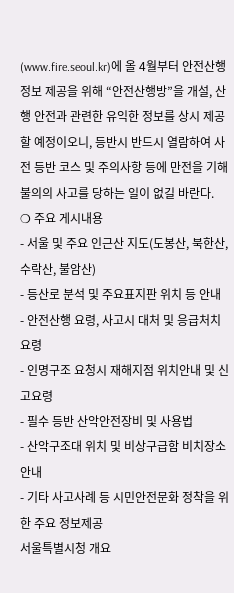(www.fire.seoul.kr)에 올 4월부터 안전산행 정보 제공을 위해 “안전산행방”을 개설, 산행 안전과 관련한 유익한 정보를 상시 제공할 예정이오니, 등반시 반드시 열람하여 사전 등반 코스 및 주의사항 등에 만전을 기해 불의의 사고를 당하는 일이 없길 바란다.
❍ 주요 게시내용
- 서울 및 주요 인근산 지도(도봉산, 북한산, 수락산, 불암산)
- 등산로 분석 및 주요표지판 위치 등 안내
- 안전산행 요령, 사고시 대처 및 응급처치 요령
- 인명구조 요청시 재해지점 위치안내 및 신고요령
- 필수 등반 산악안전장비 및 사용법
- 산악구조대 위치 및 비상구급함 비치장소 안내
- 기타 사고사례 등 시민안전문화 정착을 위한 주요 정보제공
서울특별시청 개요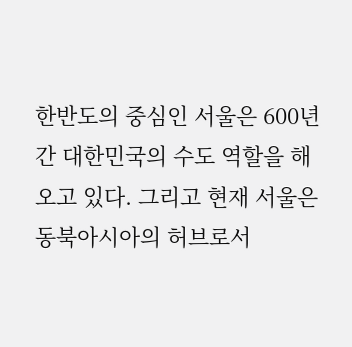한반도의 중심인 서울은 600년 간 대한민국의 수도 역할을 해오고 있다. 그리고 현재 서울은 동북아시아의 허브로서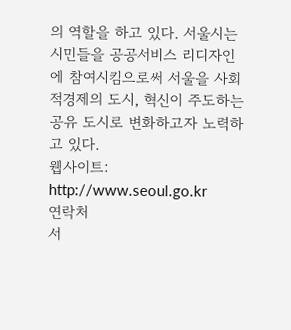의 역할을 하고 있다. 서울시는 시민들을 공공서비스 리디자인에 참여시킴으로써 서울을 사회적경제의 도시, 혁신이 주도하는 공유 도시로 변화하고자 노력하고 있다.
웹사이트: http://www.seoul.go.kr
연락처
서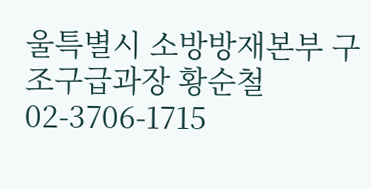울특별시 소방방재본부 구조구급과장 황순철 02-3706-1715